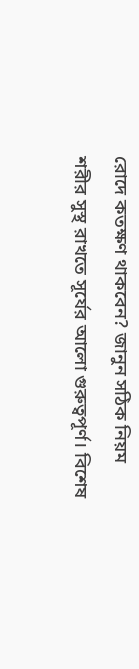রোদে কতক্ষণ থাকবেন? জানুন সঠিক নিয়ম
শরীর সুস্থ রাখতে সূর্যের আলো গুরুত্বপূর্ণ। বিশেষ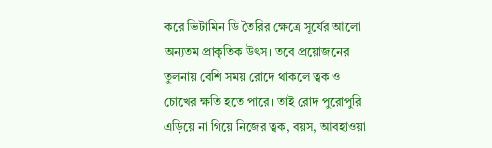করে ভিটামিন ডি তৈরির ক্ষেত্রে সূর্যের আলো অন্যতম প্রাকৃতিক উৎস। তবে প্রয়োজনের তুলনায় বেশি সময় রোদে থাকলে ত্বক ও চোখের ক্ষতি হতে পারে। তাই রোদ পুরোপুরি এড়িয়ে না গিয়ে নিজের ত্বক, বয়স, আবহাওয়া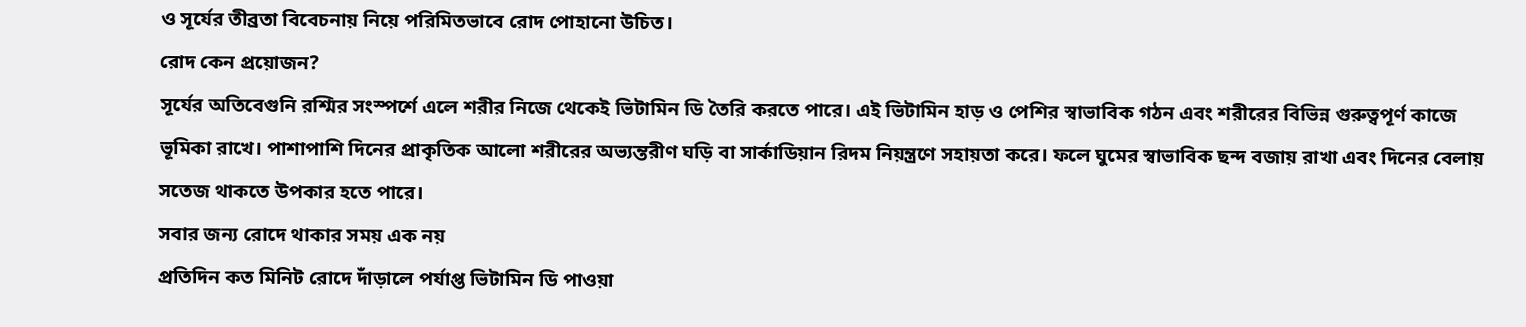ও সূর্যের তীব্রতা বিবেচনায় নিয়ে পরিমিতভাবে রোদ পোহানো উচিত।
রোদ কেন প্রয়োজন?
সূর্যের অতিবেগুনি রশ্মির সংস্পর্শে এলে শরীর নিজে থেকেই ভিটামিন ডি তৈরি করতে পারে। এই ভিটামিন হাড় ও পেশির স্বাভাবিক গঠন এবং শরীরের বিভিন্ন গুরুত্বপূর্ণ কাজে ভূমিকা রাখে। পাশাপাশি দিনের প্রাকৃতিক আলো শরীরের অভ্যন্তরীণ ঘড়ি বা সার্কাডিয়ান রিদম নিয়ন্ত্রণে সহায়তা করে। ফলে ঘুমের স্বাভাবিক ছন্দ বজায় রাখা এবং দিনের বেলায় সতেজ থাকতে উপকার হতে পারে।
সবার জন্য রোদে থাকার সময় এক নয়
প্রতিদিন কত মিনিট রোদে দাঁড়ালে পর্যাপ্ত ভিটামিন ডি পাওয়া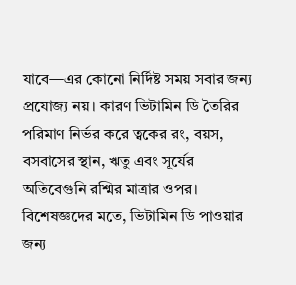যাবে—এর কোনো নির্দিষ্ট সময় সবার জন্য প্রযোজ্য নয়। কারণ ভিটামিন ডি তৈরির পরিমাণ নির্ভর করে ত্বকের রং, বয়স, বসবাসের স্থান, ঋতু এবং সূর্যের অতিবেগুনি রশ্মির মাত্রার ওপর।
বিশেষজ্ঞদের মতে, ভিটামিন ডি পাওয়ার জন্য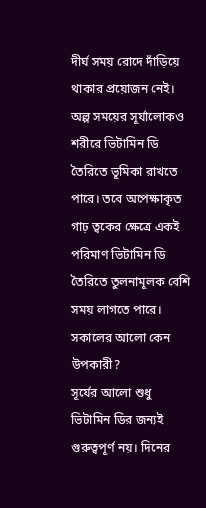দীর্ঘ সময় রোদে দাঁড়িয়ে থাকার প্রয়োজন নেই। অল্প সময়ের সূর্যালোকও শরীরে ভিটামিন ডি তৈরিতে ভূমিকা রাখতে পারে। তবে অপেক্ষাকৃত গাঢ় ত্বকের ক্ষেত্রে একই পরিমাণ ভিটামিন ডি তৈরিতে তুলনামূলক বেশি সময় লাগতে পারে।
সকালের আলো কেন উপকারী?
সূর্যের আলো শুধু ভিটামিন ডির জন্যই গুরুত্বপূর্ণ নয়। দিনের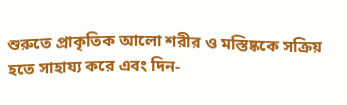শুরুতে প্রাকৃতিক আলো শরীর ও মস্তিষ্ককে সক্রিয় হতে সাহায্য করে এবং দিন-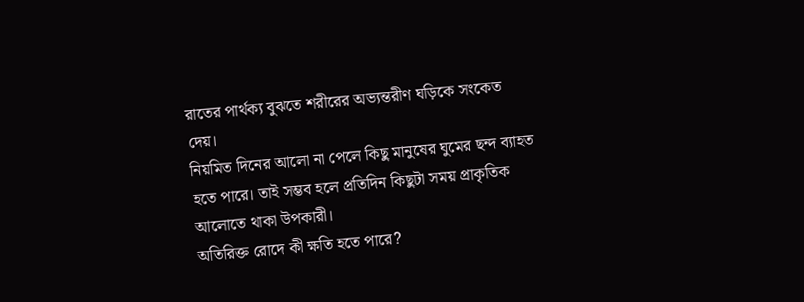রাতের পার্থক্য বুঝতে শরীরের অভ্যন্তরীণ ঘড়িকে সংকেত দেয়।
নিয়মিত দিনের আলো না পেলে কিছু মানুষের ঘুমের ছন্দ ব্যাহত হতে পারে। তাই সম্ভব হলে প্রতিদিন কিছুটা সময় প্রাকৃতিক আলোতে থাকা উপকারী।
অতিরিক্ত রোদে কী ক্ষতি হতে পারে?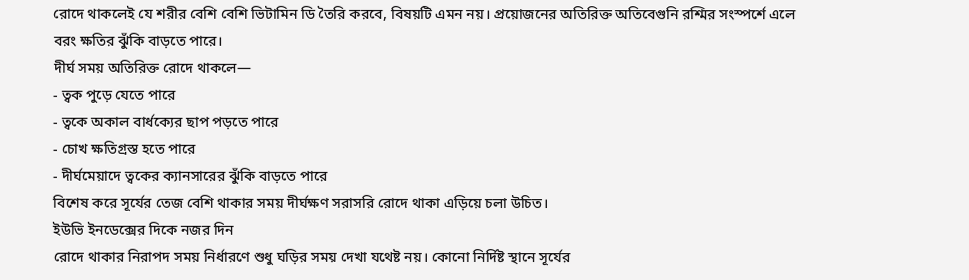রোদে থাকলেই যে শরীর বেশি বেশি ভিটামিন ডি তৈরি করবে, বিষয়টি এমন নয়। প্রয়োজনের অতিরিক্ত অতিবেগুনি রশ্মির সংস্পর্শে এলে বরং ক্ষতির ঝুঁকি বাড়তে পারে।
দীর্ঘ সময় অতিরিক্ত রোদে থাকলে—
- ত্বক পুড়ে যেতে পারে
- ত্বকে অকাল বার্ধক্যের ছাপ পড়তে পারে
- চোখ ক্ষতিগ্রস্ত হতে পারে
- দীর্ঘমেয়াদে ত্বকের ক্যানসারের ঝুঁকি বাড়তে পারে
বিশেষ করে সূর্যের তেজ বেশি থাকার সময় দীর্ঘক্ষণ সরাসরি রোদে থাকা এড়িয়ে চলা উচিত।
ইউভি ইনডেক্সের দিকে নজর দিন
রোদে থাকার নিরাপদ সময় নির্ধারণে শুধু ঘড়ির সময় দেখা যথেষ্ট নয়। কোনো নির্দিষ্ট স্থানে সূর্যের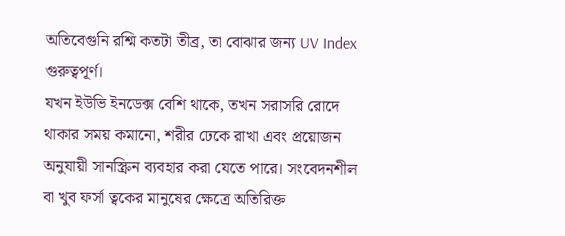অতিবেগুনি রশ্মি কতটা তীব্র, তা বোঝার জন্য UV Index গুরুত্বপূর্ণ।
যখন ইউভি ইনডেক্স বেশি থাকে, তখন সরাসরি রোদে থাকার সময় কমানো, শরীর ঢেকে রাখা এবং প্রয়োজন অনুযায়ী সানস্ক্রিন ব্যবহার করা যেতে পারে। সংবেদনশীল বা খুব ফর্সা ত্বকের মানুষের ক্ষেত্রে অতিরিক্ত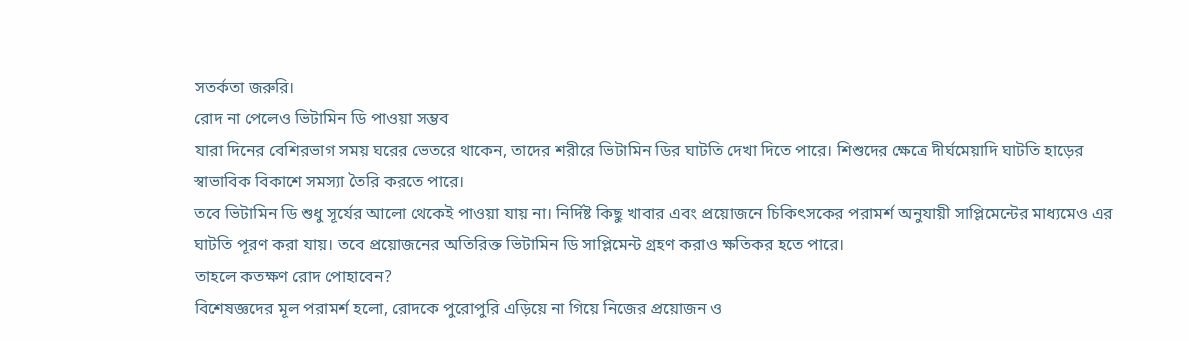সতর্কতা জরুরি।
রোদ না পেলেও ভিটামিন ডি পাওয়া সম্ভব
যারা দিনের বেশিরভাগ সময় ঘরের ভেতরে থাকেন, তাদের শরীরে ভিটামিন ডির ঘাটতি দেখা দিতে পারে। শিশুদের ক্ষেত্রে দীর্ঘমেয়াদি ঘাটতি হাড়ের স্বাভাবিক বিকাশে সমস্যা তৈরি করতে পারে।
তবে ভিটামিন ডি শুধু সূর্যের আলো থেকেই পাওয়া যায় না। নির্দিষ্ট কিছু খাবার এবং প্রয়োজনে চিকিৎসকের পরামর্শ অনুযায়ী সাপ্লিমেন্টের মাধ্যমেও এর ঘাটতি পূরণ করা যায়। তবে প্রয়োজনের অতিরিক্ত ভিটামিন ডি সাপ্লিমেন্ট গ্রহণ করাও ক্ষতিকর হতে পারে।
তাহলে কতক্ষণ রোদ পোহাবেন?
বিশেষজ্ঞদের মূল পরামর্শ হলো, রোদকে পুরোপুরি এড়িয়ে না গিয়ে নিজের প্রয়োজন ও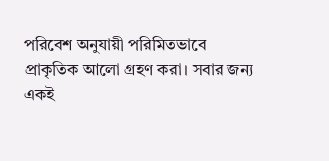পরিবেশ অনুযায়ী পরিমিতভাবে প্রাকৃতিক আলো গ্রহণ করা। সবার জন্য একই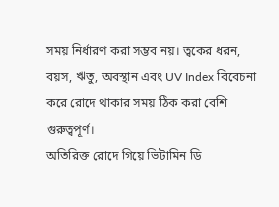সময় নির্ধারণ করা সম্ভব নয়। ত্বকের ধরন, বয়স, ঋতু, অবস্থান এবং UV Index বিবেচনা করে রোদে থাকার সময় ঠিক করা বেশি গুরুত্বপূর্ণ।
অতিরিক্ত রোদে গিয়ে ভিটামিন ডি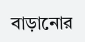বাড়ানোর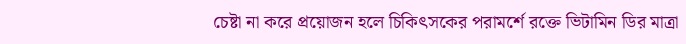চেষ্টা না করে প্রয়োজন হলে চিকিৎসকের পরামর্শে রক্তে ভিটামিন ডির মাত্রা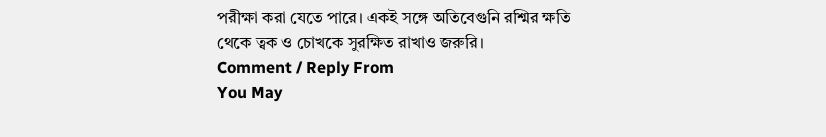পরীক্ষা করা যেতে পারে। একই সঙ্গে অতিবেগুনি রশ্মির ক্ষতি থেকে ত্বক ও চোখকে সুরক্ষিত রাখাও জরুরি।
Comment / Reply From
You May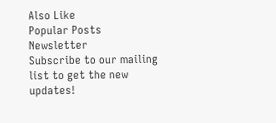Also Like
Popular Posts
Newsletter
Subscribe to our mailing list to get the new updates!